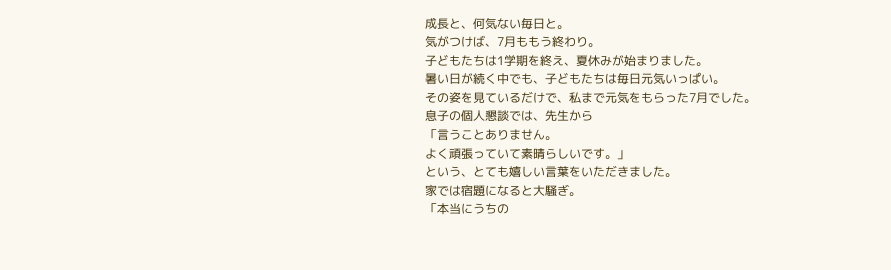成長と、何気ない毎日と。
気がつけば、7月ももう終わり。
子どもたちは1学期を終え、夏休みが始まりました。
暑い日が続く中でも、子どもたちは毎日元気いっぱい。
その姿を見ているだけで、私まで元気をもらった7月でした。
息子の個人懇談では、先生から
「言うことありません。
よく頑張っていて素晴らしいです。」
という、とても嬉しい言葉をいただきました。
家では宿題になると大騒ぎ。
「本当にうちの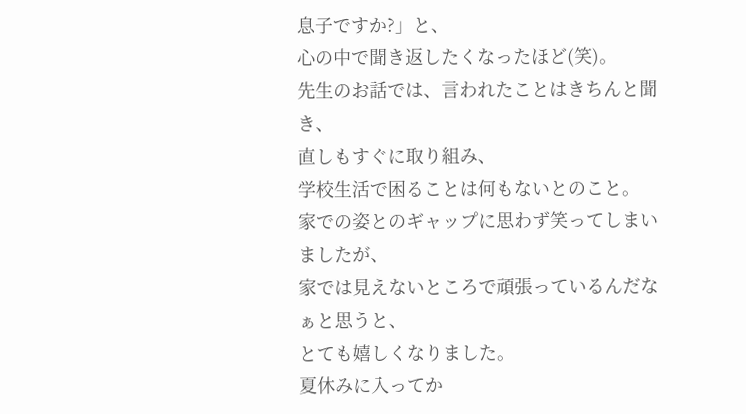息子ですか?」と、
心の中で聞き返したくなったほど(笑)。
先生のお話では、言われたことはきちんと聞き、
直しもすぐに取り組み、
学校生活で困ることは何もないとのこと。
家での姿とのギャップに思わず笑ってしまいましたが、
家では見えないところで頑張っているんだなぁと思うと、
とても嬉しくなりました。
夏休みに入ってか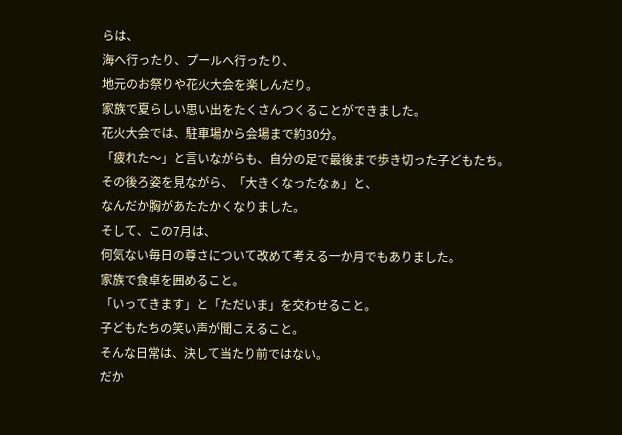らは、
海へ行ったり、プールへ行ったり、
地元のお祭りや花火大会を楽しんだり。
家族で夏らしい思い出をたくさんつくることができました。
花火大会では、駐車場から会場まで約30分。
「疲れた〜」と言いながらも、自分の足で最後まで歩き切った子どもたち。
その後ろ姿を見ながら、「大きくなったなぁ」と、
なんだか胸があたたかくなりました。
そして、この7月は、
何気ない毎日の尊さについて改めて考える一か月でもありました。
家族で食卓を囲めること。
「いってきます」と「ただいま」を交わせること。
子どもたちの笑い声が聞こえること。
そんな日常は、決して当たり前ではない。
だか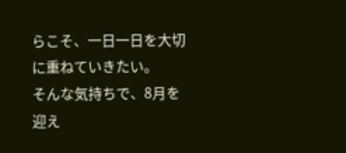らこそ、一日一日を大切に重ねていきたい。
そんな気持ちで、8月を迎え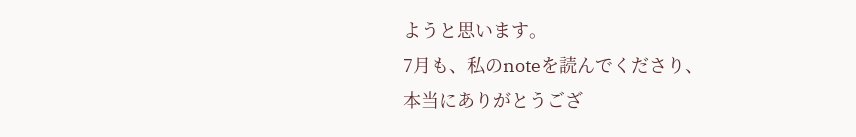ようと思います。
7月も、私のnoteを読んでくださり、
本当にありがとうござ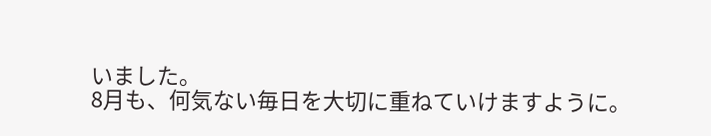いました。
8月も、何気ない毎日を大切に重ねていけますように。